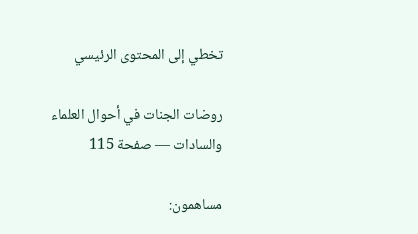تخطي إلى المحتوى الرئيسي

روضات الجنات في أحوال العلماء والسادات — صفحة 115

مساهمون: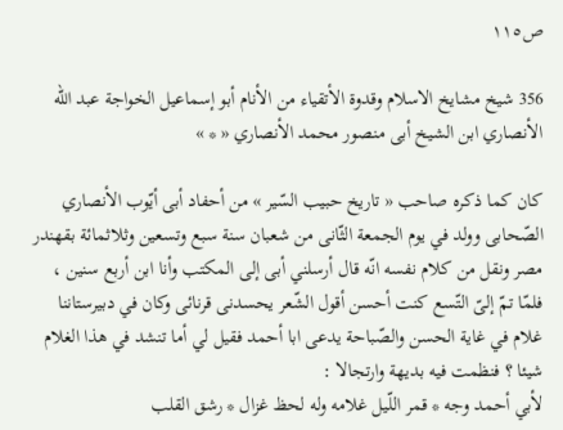ص١١٥

356 شيخ مشايخ الاسلام وقدوة الأتقياء من الأنام أبو إسماعيل الخواجة عبد اللّه الأنصاري ابن الشيخ أبى منصور محمد الأنصاري « * »

كان كما ذكره صاحب « تاريخ حبيب السّير » من أحفاد أبى أيّوب الأنصاري الصّحابى وولد في يوم الجمعة الثّانى من شعبان سنة سبع وتسعين وثلاثمائة بقهندر مصر ونقل من كلام نفسه انّه قال أرسلني أبى إلى المكتب وأنا ابن أربع سنين ، فلمّا تمّ إلىّ التّسع كنت أحسن أقول الشّعر يحسدنى قرنائى وكان في دبيرستاننا غلام في غاية الحسن والصّباحة يدعى ابا أحمد فقيل لي أما تنشد في هذا الغلام شيئا ؟ فنظمت فيه بديهة وارتجالا :
لأبي أحمد وجه * قمر اللّيل غلامه وله لحظ غزال * رشق القلب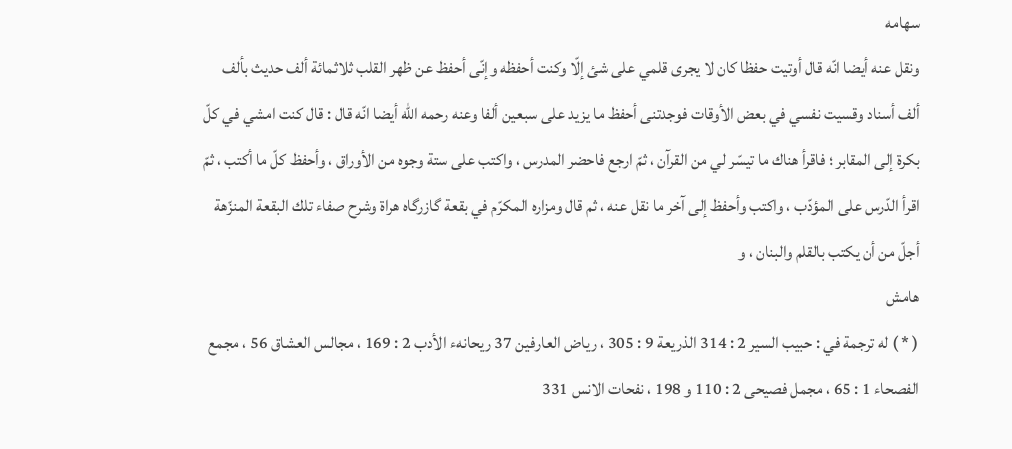سهامه
ونقل عنه أيضا انّه قال أوتيت حفظا كان لا يجرى قلمي على شئ إلّا وكنت أحفظه وإنّى أحفظ عن ظهر القلب ثلاثمائة ألف حديث بألف ألف أسناد وقسيت نفسي في بعض الأوقات فوجدتنى أحفظ ما يزيد على سبعين ألفا وعنه رحمه اللّه أيضا انّه قال : قال كنت امشي في كلّ بكرة إلى المقابر ؛ فاقرأ هناك ما تيسّر لي من القرآن ، ثمّ ارجع فاحضر المدرس ، واكتب على ستة وجوه من الأوراق ، وأحفظ كلّ ما أكتب ، ثمّ اقرأ الدّرس على المؤدّب ، واكتب وأحفظ إلى آخر ما نقل عنه ، ثم قال ومزاره المكرّم في بقعة گازرگاه هراة وشرح صفاء تلك البقعة المنزّهة أجلّ من أن يكتب بالقلم والبنان ، و
هامش
( * ) له ترجمة في : حبيب السير 2 : 314 الذريعة 9 : 305 ، رياض العارفين 37 ريحانهء الأدب 2 : 169 ، مجالس العشاق 56 ، مجمع الفصحاء 1 : 65 ، مجمل فصيحى 2 : 110 و 198 ، نفحات الانس 331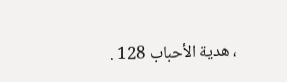، هدية الأحباب 128 .